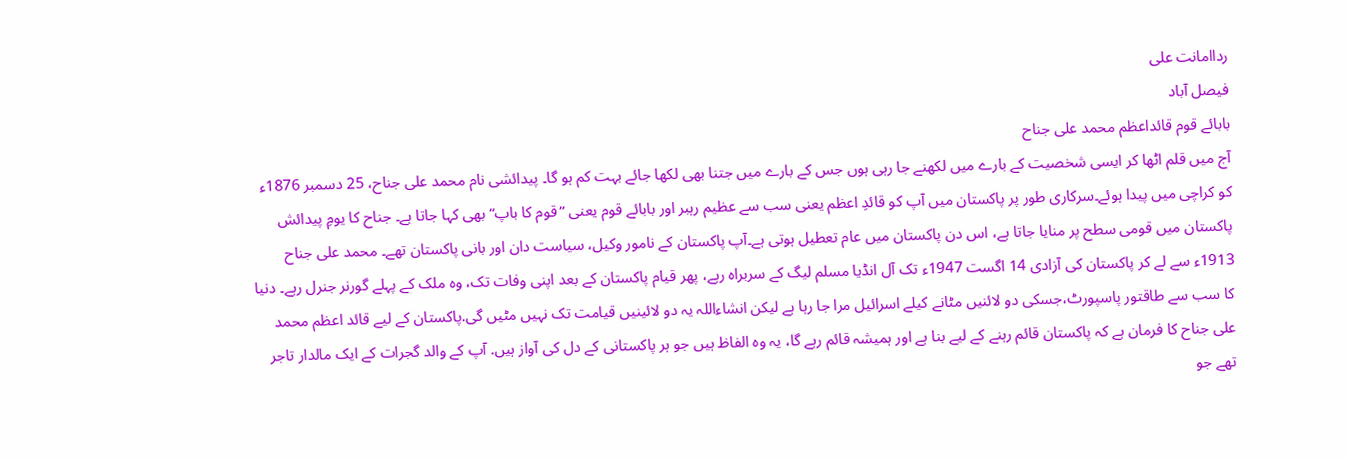رداامانت علی
فیصل آباد
بابائے قوم قائداعظم محمد علی جناح
آج میں قلم اٹھا کر ایسی شخصیت کے بارے میں لکھنے جا رہی ہوں جس کے بارے میں جتنا بھی لکھا جائے بہت کم ہو گا۔ پیدائشی نام محمد علی جناح، 25 دسمبر 1876ء کو کراچی میں پیدا ہوئے۔سرکاری طور پر پاکستان میں آپ کو قائدِ اعظم یعنی سب سے عظیم رہبر اور بابائے قوم یعنی “قوم کا باپ“ بھی کہا جاتا ہے۔ جناح کا یومِ پیدائش پاکستان میں قومی سطح پر منایا جاتا ہے، اس دن پاکستان میں عام تعطیل ہوتی ہے۔آپ پاکستان کے نامور وکیل، سیاست دان اور بانی پاکستان تھے۔ محمد علی جناح 1913ء سے لے کر پاکستان کی آزادی 14 اگست 1947ء تک آل انڈیا مسلم لیگ کے سربراہ رہے، پھر قیام پاکستان کے بعد اپنی وفات تک، وہ ملک کے پہلے گورنر جنرل رہے۔ دنیا کا سب سے طاقتور پاسپورٹ،جسکی دو لائنیں مٹانے کیلے اسرائیل مرا جا رہا ہے لیکن انشاءاللہ یہ دو لائینیں قیامت تک نہیں مٹیں گی.پاکستان کے لیے قائد اعظم محمد علی جناح کا فرمان ہے کہ پاکستان قائم رہنے کے لیے بنا ہے اور ہمیشہ قائم رہے گا، یہ وہ الفاظ ہیں جو ہر پاکستانی کے دل کی آواز ہیں. آپ کے والد گجرات کے ایک مالدار تاجر تھے جو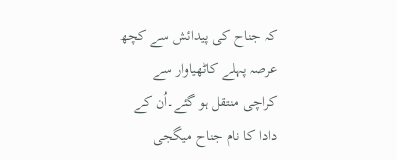کہ جناح کی پیدائش سے کچھ عرصہ پہلے کاٹھیاوار سے کراچی منتقل ہو گئے۔اُن کے دادا کا نام جناح میگجی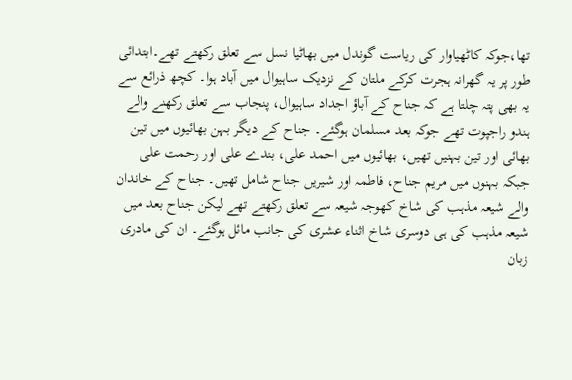تھا،جوکہ کاٹھیاوار کی ریاست گوندل میں بھاٹیا نسل سے تعلق رکھتے تھے۔ابتدائی طور پر یہ گھرانہ ہجرت کرکے ملتان کے نزدیک ساہیوال میں آباد ہوا۔ کچھ ذرائع سے یہ بھی پتہ چلتا ہے کہ جناح کے آباؤ اجداد ساہیوال، پنجاب سے تعلق رکھنے والے ہندو راجپوت تھے جوکہ بعد مسلمان ہوگئے۔ جناح کے دیگر بہن بھائیوں میں تین بھائی اور تین بہنیں تھیں، بھائیوں میں احمد علی، بندے علی اور رحمت علی جبکہ بہنوں میں مریم جناح، فاطمہ اور شیریں جناح شامل تھیں۔ جناح کے خاندان والے شیعہ مذہب کی شاخ کھوجہ شیعہ سے تعلق رکھتے تھے لیکن جناح بعد میں شیعہ مذہب کی ہی دوسری شاخ اثناء عشری کی جانب مائل ہوگئے۔ ان کی مادری زبان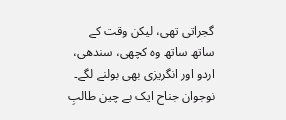گجراتی تھی، لیکن وقت کے ساتھ ساتھ وہ کچھی، سندھی، اردو اور انگریزی بھی بولنے لگے۔ نوجوان جناح ایک بے چین طالبِ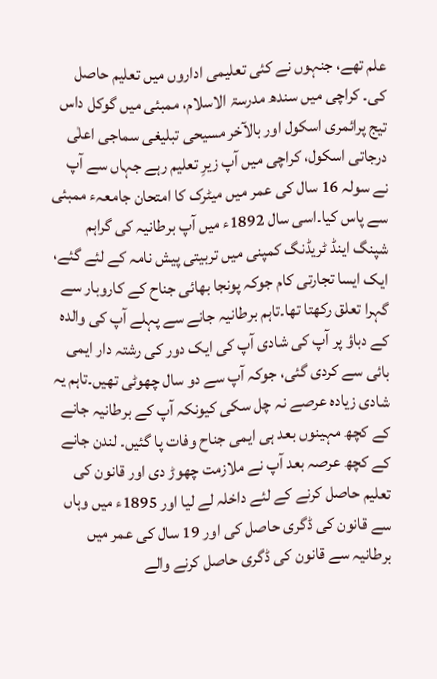علم تھے، جنہوں نے کئی تعلیمی اداروں میں تعلیم حاصل کی۔ کراچی میں سندھ مدرسۃ الاسلام، ممبئی میں گوکل داس تیج پرائمری اسکول اور بالآخر مسیحی تبلیغی سماجی اعلٰی درجاتی اسکول، کراچی میں آپ زیرِ تعلیم رہے جہاں سے آپ نے سولہ 16 سال کی عمر میں میٹرک کا امتحان جامعہء ممبئی سے پاس کیا۔اسی سال 1892ء میں آپ برطانیہ کی گراہم شپنگ اینڈ ٹریڈنگ کمپنی میں تربیتی پیش نامہ کے لئے گئے، ایک ایسا تجارتی کام جوکہ پونجا بھائی جناح کے کاروبار سے گہرا تعلق رکھتا تھا۔تاہم برطانیہ جانے سے پہلے آپ کی والدہ کے دباؤ پر آپ کی شادی آپ کی ایک دور کی رشتہ دار ایمی بائی سے کردی گئی، جوکہ آپ سے دو سال چھوٹی تھیں۔تاہم یہ شادی زیادہ عرصے نہ چل سکی کیونکہ آپ کے برطانیہ جانے کے کچھ مہینوں بعد ہی ایمی جناح وفات پا گئیں۔ لندن جانے کے کچھ عرصہ بعد آپ نے ملازمت چھوڑ دی اور قانون کی تعلیم حاصل کرنے کے لئے داخلہ لے لیا اور 1895ء میں وہاں سے قانون کی ڈگری حاصل کی اور 19 سال کی عمر میں برطانیہ سے قانون کی ڈگری حاصل کرنے والے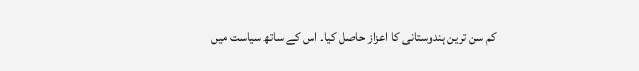کم سن ترین ہندوستانی کا اعزاز حاصل کیا۔ اس کے ساتھ سیاست میں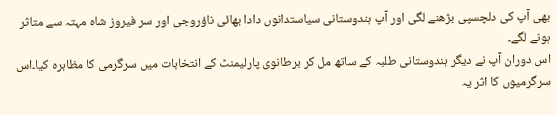بھی آپ کی دلچسپی بڑھنے لگی اور آپ ہندوستانی سیاستدانوں دادا بھائی ناؤروجی اور سر فیروز شاہ مہتہ سے متاثر ہونے لگے۔
اس دوران آپ نے دیگر ہندوستانی طلبہ کے ساتھ مل کر برطانوی پارلیمنٹ کے انتخابات میں سرگرمی کا مظاہرہ کیا۔اس سرگرمیوں کا اثر یہ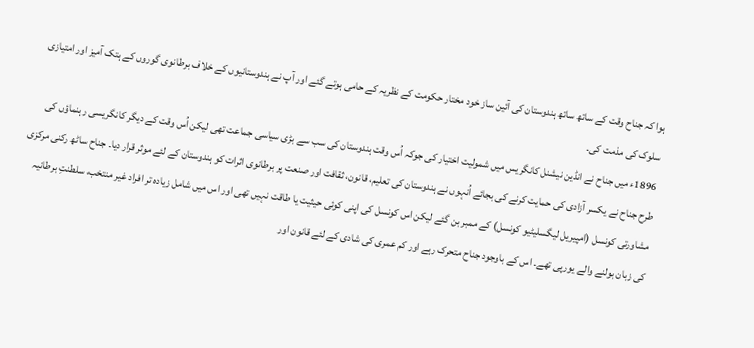ہوا کہ جناح وقت کے ساتھ ساتھ ہندوستان کی آئین ساز خود مختار حکومت کے نظریہ کے حامی ہوتے گئے اور آپ نے ہندوستانیوں کے خلاف برطانوی گوروں کے ہتک آمیز اور امتیازی سلوک کی مذمت کی۔
1896ء میں جناح نے انڈین نیشنل کانگریس میں شمولیت اختیار کی جوکہ اُس وقت ہندوستان کی سب سے بڑی سیاسی جماعت تھی لیکن اُس وقت کے دیگر کانگریسی رہنماؤں کی طرح جناح نے یکسر آزادی کی حمایت کرنے کی بجائے اُنہوں نے ہندوستان کی تعلیم، قانون، ثقافت اور صنعت پر برطانوی اثرات کو ہندوستان کے لئے موثر قرار دیا۔ جناح ساٹھ رکنی مرکزی مشاورتی کونسل (امپیریل لیگسلیٹیو کونسل) کے ممبر بن گئے لیکن اس کونسل کی اپنی کوئی حیثیت یا طاقت نہیں تھی اور اس میں شامل زیادہ تر افراد غیر منتخب، سلطنتِ برطانیہ کی زبان بولنے والے یورپی تھے۔ اس کے باوجود جناح متحرک رہے اور کم عمری کی شادی کے لئے قانون اور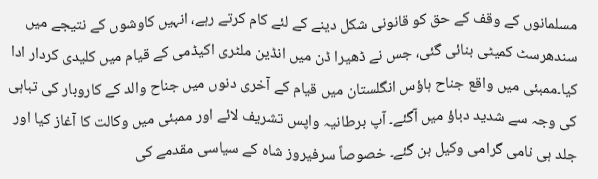مسلمانوں کے وقف کے حق کو قانونی شکل دینے کے لئے کام کرتے رہے، انہیں کاوشوں کے نتیجے میں سندھرسٹ کمیٹی بنائی گئی، جس نے ڈھیرا ڈن میں انڈین ملٹری اکیڈمی کے قیام میں کلیدی کردار ادا کیا۔ممبئی میں واقع جناح ہاؤس انگلستان میں قیام کے آخری دنوں میں جناح والد کے کاروبار کی تباہی کی وجہ سے شدید دباؤ میں آگئے۔ آپ برطانیہ واپس تشریف لائے اور ممبئی میں وکالت کا آغاز کیا اور جلد ہی نامی گرامی وکیل بن گئے۔ خصوصاً سرفیروز شاہ کے سیاسی مقدمے کی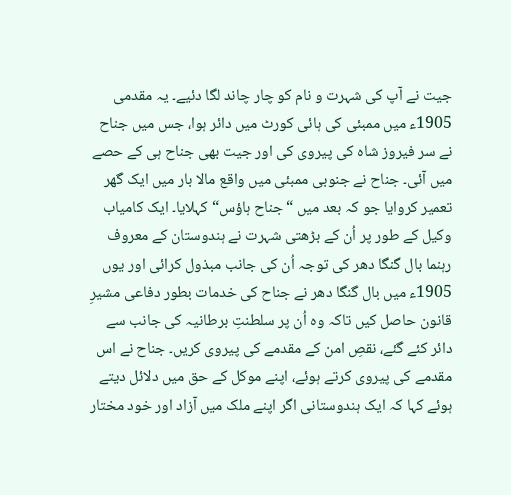جیت نے آپ کی شہرت و نام کو چار چاند لگا دئیے۔ یہ مقدمی 1905ء میں ممبئی کی ہائی کورٹ میں دائر ہوا، جس میں جناح نے سر فیروز شاہ کی پیروی کی اور جیت بھی جناح ہی کے حصے میں آئی۔ جناح نے جنوبی ممبئی میں واقع مالا بار میں ایک گھر تعمیر کروایا جو کہ بعد میں “جناح ہاؤس“ کہلایا۔ ایک کامیاب وکیل کے طور پر اُن کے بڑھتی شہرت نے ہندوستان کے معروف رہنما بال گنگا دھر کی توجہ اُن کی جانب مبذول کرائی اور یوں 1905ء میں بال گنگا دھر نے جناح کی خدمات بطور دفاعی مشیرِ قانون حاصل کیں تاکہ وہ اُن پر سلطنتِ برطانیہ کی جانب سے دائر کئے گئے، نقصِ امن کے مقدمے کی پیروی کریں۔ جناح نے اس مقدمے کی پیروی کرتے ہوئے، اپنے موکل کے حق میں دلائل دیتے ہوئے کہا کہ ایک ہندوستانی اگر اپنے ملک میں آزاد اور خود مختار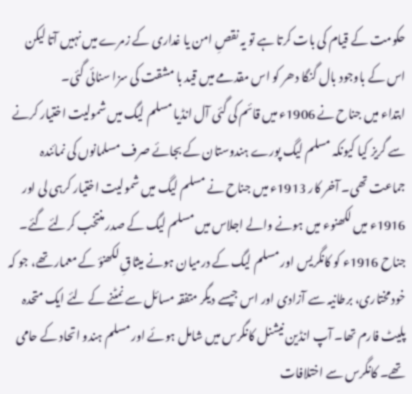حکومت کے قیام کی بات کرتا ہے تو یہ نقصِ امن یا غداری کے زمرے میں نہیں آتا لیکن اس کے باوجود بال گنگا دھر کو اس مقدمے میں قید با مشقت کی سزا سنائی گئی۔
ابتداء میں جناح نے 1906ء میں قائم کی گئی آل انڈیا مسلم لیگ میں شمولیت اختیار کرنے سے گریز کیا کیونکہ مسلم لیگ پورے ہندوستان کے بجائے صرف مسلمانوں کی نمائندہ جماعت تھی۔ آخر کار 1913ء میں جناح نے مسلم لیگ میں شمولیت اختیار کرہی لی اور 1916ء میں لکھنوء میں ہونے والے اجلاس میں مسلم لیگ کے صدر منتخب کرلئے گئے۔ جناح 1916ء کو کانگریس اور مسلم لیگ کے درمیان ہونے میثاقِ لکھنؤ کے معمار تھے، جو کہ خود مختاری، برطانیہ سے آزادی اور اس جیسے دیگر متفقہ مسائل سے نمٹنے کے لئے ایک متحدہ پلیٹ فارم تھا۔ آپ انڈین نیشنل کانگرس میں شامل ہوئے اور مسلم ہندو اتحاد کے حامی تھے۔ کانگرس سے اختلافات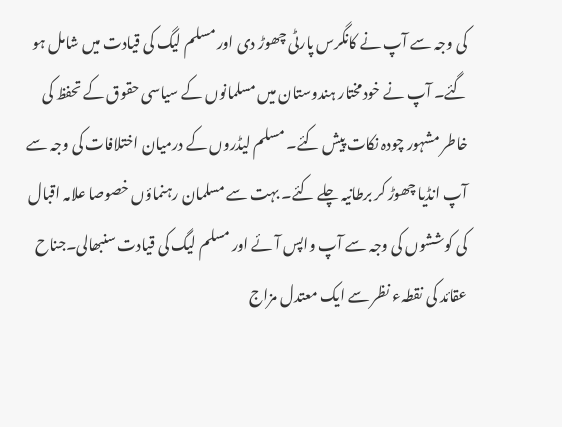کی وجہ سے آپ نے کانگرس پارٹی چھوڑ دی اور مسلم لیگ کی قیادت میں شامل ہو گئے۔ آپ نے خودمختار ہندوستان میں مسلمانوں کے سیاسی حقوق کے تحفظ کی خاطر مشہور چودہ نکات پیش کئے۔ مسلم لیڈروں کے درمیان اختلافات کی وجہ سے آپ انڈیا چھوڑ کر برطانیہ چلے کئے۔ بہت سے مسلمان رہنماؤں خصوصا علامہ اقبال کی کوششوں کی وجہ سے آپ واپس آئے اور مسلم لیگ کی قیادت سنبھالی۔جناح عقائد کی نقطہء نظر سے ایک معتدل مزاج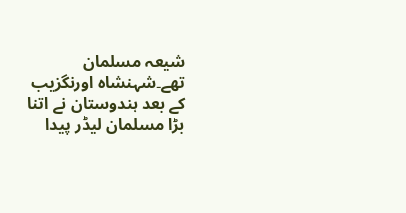شیعہ مسلمان تھے۔شہنشاہ اورنگزیب کے بعد ہندوستان نے اتنا بڑا مسلمان لیڈر پیدا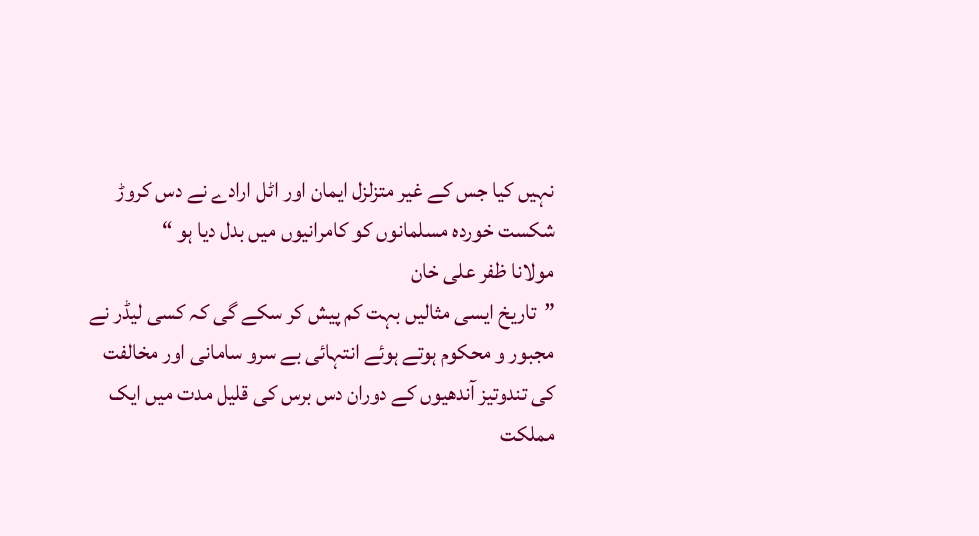نہیں کیا جس کے غیر متزلزل ایمان اور اٹل ارادے نے دس کروڑ شکست خوردہ مسلمانوں کو کامرانیوں میں بدل دیا ہو “
مولانا ظفر علی خان
”تاریخ ایسی مثالیں بہت کم پیش کر سکے گی کہ کسی لیڈر نے مجبور و محکوم ہوتے ہوئے انتہائی بے سرو سامانی اور مخالفت کی تندوتیز آندھیوں کے دوران دس برس کی قلیل مدت میں ایک مملکت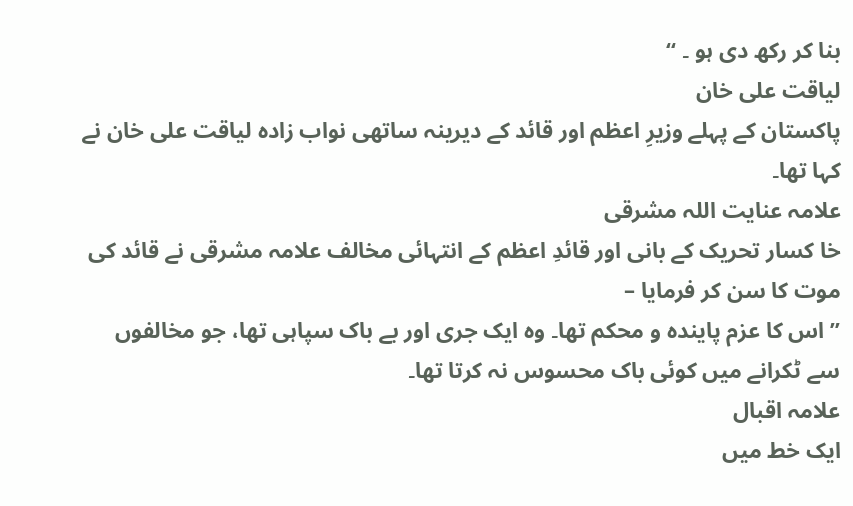بنا کر رکھ دی ہو ۔ “
لیاقت علی خان
پاکستان کے پہلے وزیرِ اعظم اور قائد کے دیرینہ ساتھی نواب زادہ لیاقت علی خان نے کہا تھا۔
علامہ عنایت اللہ مشرقی
خا کسار تحریک کے بانی اور قائدِ اعظم کے انتہائی مخالف علامہ مشرقی نے قائد کی موت کا سن کر فرمایا –
” اس کا عزم پایندہ و محکم تھا۔ وہ ایک جری اور بے باک سپاہی تھا، جو مخالفوں سے ٹکرانے میں کوئی باک محسوس نہ کرتا تھا۔
علامہ اقبال
ایک خط میں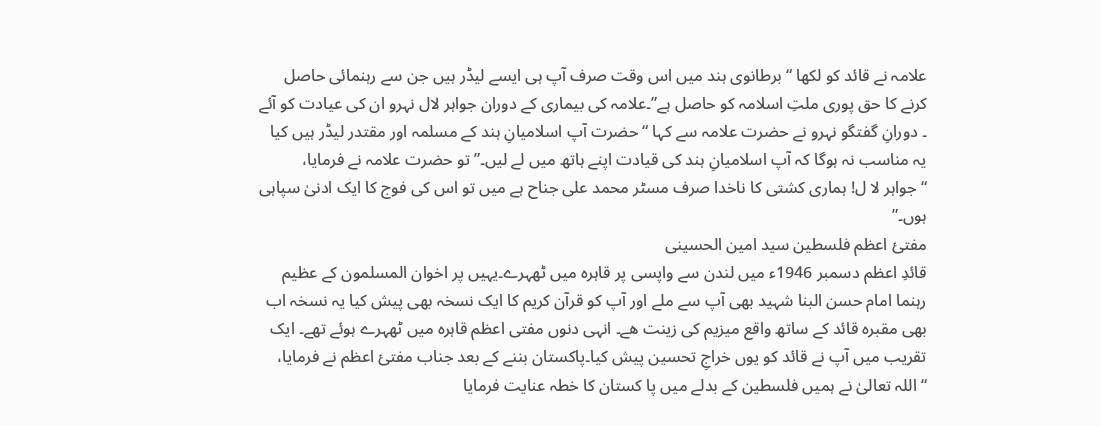علامہ نے قائد کو لکھا “برطانوی ہند میں اس وقت صرف آپ ہی ایسے لیڈر ہیں جن سے رہنمائی حاصل کرنے کا حق پوری ملتِ اسلامہ کو حاصل ہے”۔علامہ کی بیماری کے دوران جواہر لال نہرو ان کی عیادت کو آئے ۔ دورانِ گفتگو نہرو نے حضرت علامہ سے کہا “حضرت آپ اسلامیانِ ہند کے مسلمہ اور مقتدر لیڈر ہیں کیا یہ مناسب نہ ہوگا کہ آپ اسلامیانِ ہند کی قیادت اپنے ہاتھ میں لے لیں۔” تو حضرت علامہ نے فرمایا، “جواہر لا ل! ہماری کشتی کا ناخدا صرف مسٹر محمد علی جناح ہے میں تو اس کی فوج کا ایک ادنیٰ سپاہی ہوں۔”
مفتئ اعظم فلسطین سید امین الحسینی
قائدِ اعظم دسمبر 1946ء میں لندن سے واپسی پر قاہرہ میں ٹھہرے۔یہیں پر اخوان المسلمون کے عظیم رہنما امام حسن البنا شہید بھی آپ سے ملے اور آپ کو قرآن کریم کا ایک نسخہ بھی پیش کیا یہ نسخہ اب بھی مقبرہ قائد کے ساتھ واقع میزیم کی زینت ھے۔ انہی دنوں مفتی اعظم قاہرہ میں ٹھہرے ہوئے تھے۔ ایک تقریب میں آپ نے قائد کو یوں خراجِ تحسین پیش کیا۔پاکستان بننے کے بعد جناب مفتئ اعظم نے فرمایا، “اللہ تعالیٰ نے ہمیں فلسطین کے بدلے میں پا کستان کا خطہ عنایت فرمایا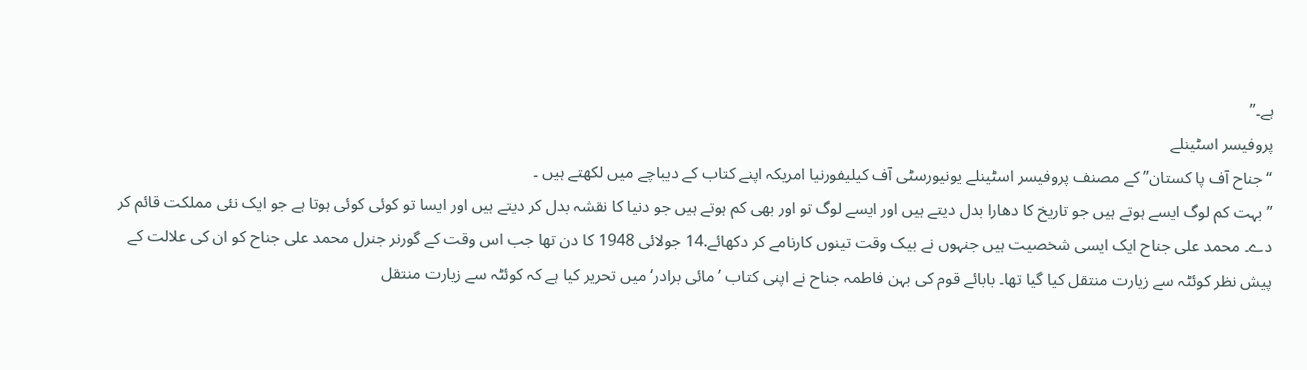ہے۔”
پروفیسر اسٹینلے
“جناح آف پا کستان” کے مصنف پروفیسر اسٹینلے یونیورسٹی آف کیلیفورنیا امریکہ اپنے کتاب کے دیباچے میں لکھتے ہیں ۔
” بہت کم لوگ ایسے ہوتے ہیں جو تاریخ کا دھارا بدل دیتے ہیں اور ایسے لوگ تو اور بھی کم ہوتے ہیں جو دنیا کا نقشہ بدل کر دیتے ہیں اور ایسا تو کوئی کوئی ہوتا ہے جو ایک نئی مملکت قائم کر دے۔ محمد علی جناح ایک ایسی شخصیت ہیں جنہوں نے بیک وقت تینوں کارنامے کر دکھائے.14 جولائی 1948 کا دن تھا جب اس وقت کے گورنر جنرل محمد علی جناح کو ان کی علالت کے پیش نظر کوئٹہ سے زیارت منتقل کیا گیا تھا۔ بابائے قوم کی بہن فاطمہ جناح نے اپنی کتاب ’مائی برادر‘ میں تحریر کیا ہے کہ کوئٹہ سے زیارت منتقل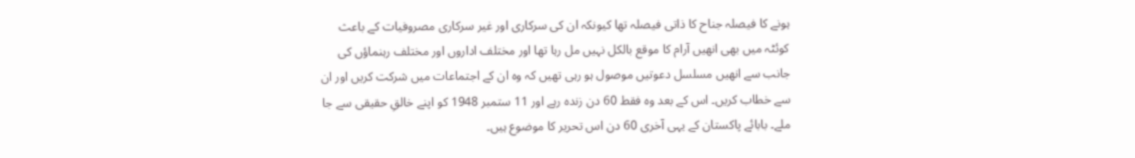ہونے کا فیصلہ جناح کا ذاتی فیصلہ تھا کیونکہ ان کی سرکاری اور غیر سرکاری مصروفیات کے باعث کوئٹہ میں بھی انھیں آرام کا موقع بالکل نہیں مل رہا تھا اور مختلف اداروں اور مختلف رہنماؤں کی جانب سے انھیں مسلسل دعوتیں موصول ہو رہی تھیں کہ وہ ان کے اجتماعات میں شرکت کریں اور ان سے خطاب کریں۔ اس کے بعد وہ فقط 60 دن زندہ رہے اور 11 ستمبر 1948 کو اپنے خالقِ حقیقی سے جا ملے۔ بابائے پاکستان کے یہی آخری 60 دن اس تحریر کا موضوع ہیں۔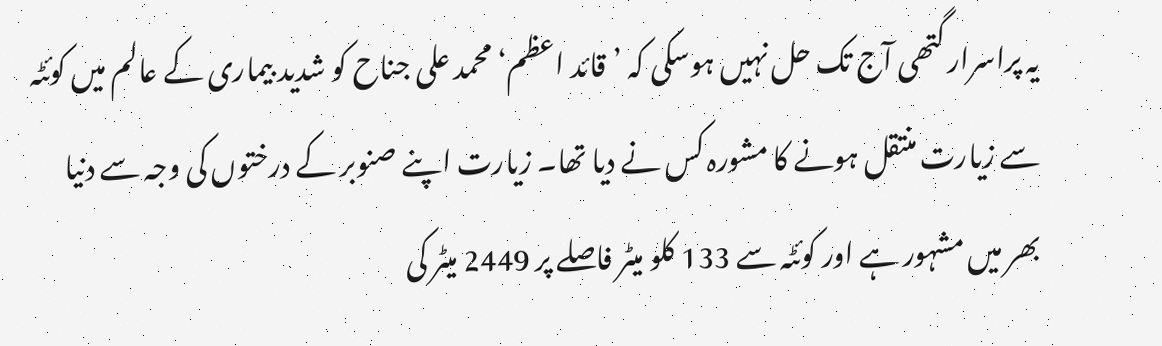یہ پراسرار گتھی آج تک حل نہیں ہوسکی کہ ’قائد اعظم‘ محمد علی جناح کو شدید بیماری کے عالم میں کوئٹہ سے زیارت منتقل ہونے کا مشورہ کس نے دیا تھا۔ زیارت اپنے صنوبر کے درختوں کی وجہ سے دنیا بھر میں مشہور ہے اور کوئٹہ سے 133 کلو میٹر فاصلے پر 2449 میٹر کی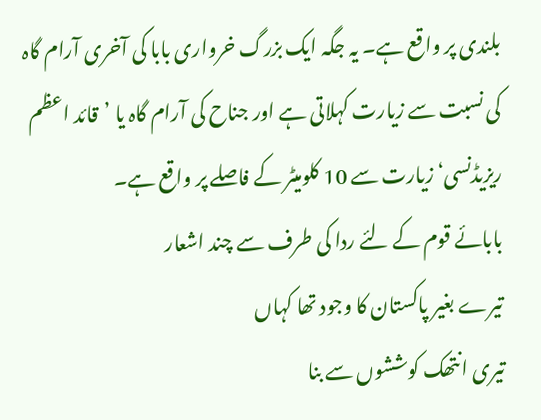بلندی پر واقع ہے۔ یہ جگہ ایک بزرگ خرواری بابا کی آخری آرام گاہ کی نسبت سے زیارت کہلاتی ہے اور جناح کی آرام گاہ یا ’قائد اعظم ریزیڈنسی‘ زیارت سے 10 کلومیٹر کے فاصلے پر واقع ہے۔
بابائے قوم کے لئے ردا کی طرف سے چند اشعار
تیرے بغیر پاکستان کا وجود تھا کہاں
تیری انتھک کوششوں سے بنا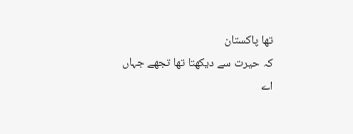تھا پاکستان
کہ حیرت سے دیکھتا تھا تجھے جہاں
اے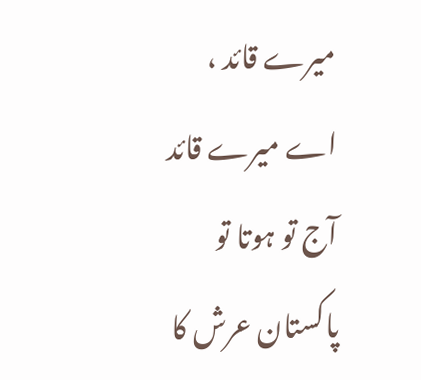میرے قائد ، اے میرے قائد
آج تو ہوتا تو پاکستان عرش کا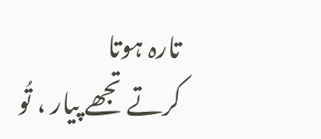تارہ ہوتا
کرتے تجھے پیار ، تُو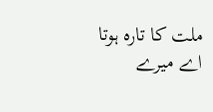ملت کا تارہ ہوتا
اے میرے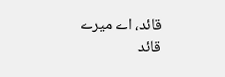قائد، اے میرے قائد